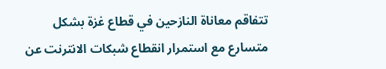تتفاقم معاناة النازحين في قطاع غزة بشكل متسارع مع استمرار انقطاع شبكات الانترنت عن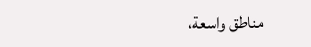مناطق واسعة،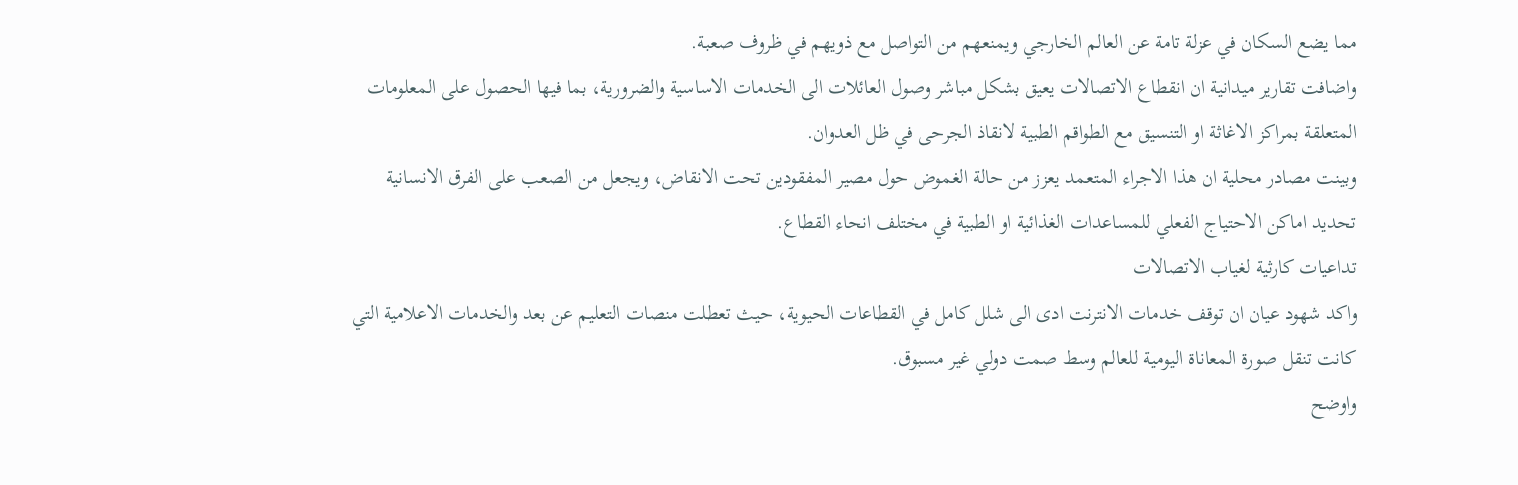مما يضع السكان في عزلة تامة عن العالم الخارجي ويمنعهم من التواصل مع ذويهم في ظروف صعبة.
واضافت تقارير ميدانية ان انقطاع الاتصالات يعيق بشكل مباشر وصول العائلات الى الخدمات الاساسية والضرورية، بما فيها الحصول على المعلومات المتعلقة بمراكز الاغاثة او التنسيق مع الطواقم الطبية لانقاذ الجرحى في ظل العدوان.
وبينت مصادر محلية ان هذا الاجراء المتعمد يعزز من حالة الغموض حول مصير المفقودين تحت الانقاض، ويجعل من الصعب على الفرق الانسانية تحديد اماكن الاحتياج الفعلي للمساعدات الغذائية او الطبية في مختلف انحاء القطاع.
تداعيات كارثية لغياب الاتصالات
واكد شهود عيان ان توقف خدمات الانترنت ادى الى شلل كامل في القطاعات الحيوية، حيث تعطلت منصات التعليم عن بعد والخدمات الاعلامية التي كانت تنقل صورة المعاناة اليومية للعالم وسط صمت دولي غير مسبوق.
واوضح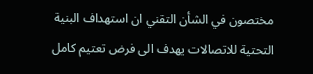مختصون في الشأن التقني ان استهداف البنية التحتية للاتصالات يهدف الى فرض تعتيم كامل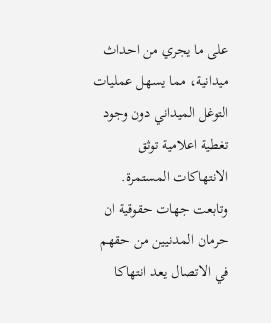على ما يجري من احداث ميدانية، مما يسهل عمليات التوغل الميداني دون وجود تغطية اعلامية توثق الانتهاكات المستمرة.
وتابعت جهات حقوقية ان حرمان المدنيين من حقهم في الاتصال يعد انتهاكا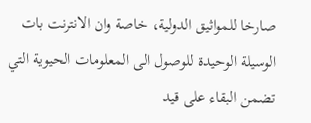صارخا للمواثيق الدولية، خاصة وان الانترنت بات الوسيلة الوحيدة للوصول الى المعلومات الحيوية التي تضمن البقاء على قيد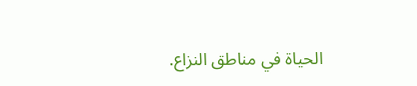الحياة في مناطق النزاع.